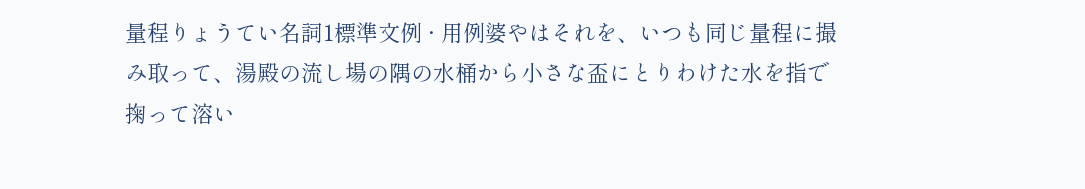量程りょうてい名詞1標準文例 · 用例婆やはそれを、いつも同じ量程に撮み取って、湯殿の流し場の隅の水桶から小さな盃にとりわけた水を指で掬って溶い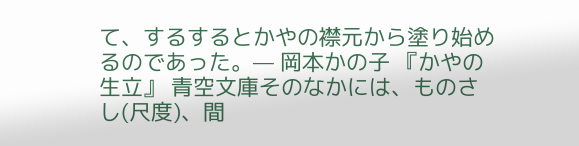て、するするとかやの襟元から塗り始めるのであった。— 岡本かの子 『かやの生立』 青空文庫そのなかには、ものさし(尺度)、間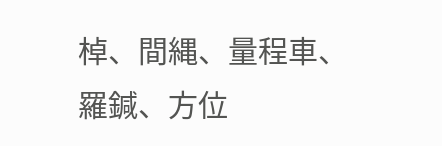棹、間縄、量程車、羅鍼、方位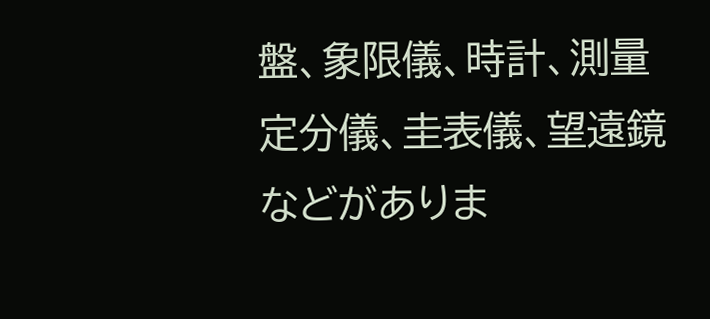盤、象限儀、時計、測量定分儀、圭表儀、望遠鏡などがありま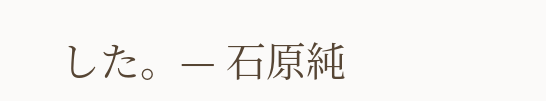した。— 石原純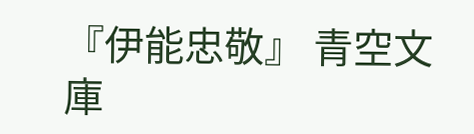『伊能忠敬』 青空文庫